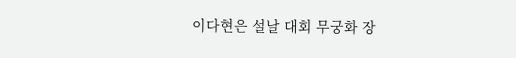이다현은 설날 대회 무궁화 장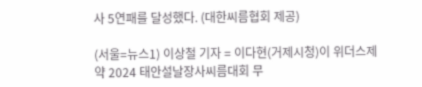사 5연패를 달성했다. (대한씨름협회 제공)

(서울=뉴스1) 이상철 기자 = 이다현(거제시청)이 위더스제약 2024 태안설날장사씨름대회 무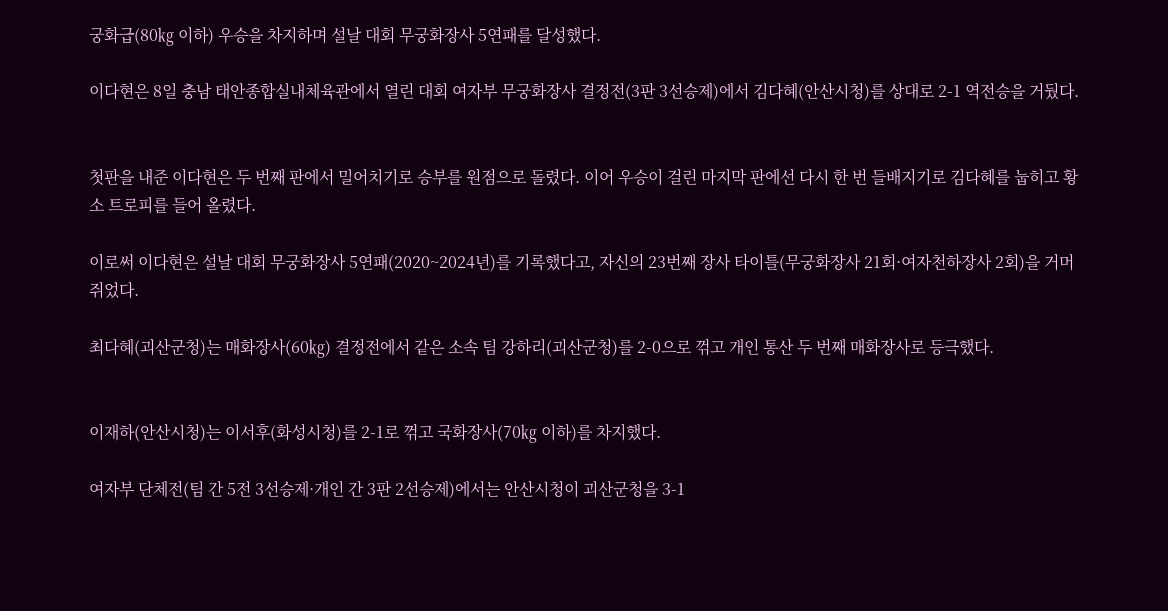궁화급(80㎏ 이하) 우승을 차지하며 설날 대회 무궁화장사 5연패를 달성했다.

이다현은 8일 충남 태안종합실내체육관에서 열린 대회 여자부 무궁화장사 결정전(3판 3선승제)에서 김다혜(안산시청)를 상대로 2-1 역전승을 거뒀다.


첫판을 내준 이다현은 두 번째 판에서 밀어치기로 승부를 원점으로 돌렸다. 이어 우승이 걸린 마지막 판에선 다시 한 번 들배지기로 김다혜를 눕히고 황소 트로피를 들어 올렸다.

이로써 이다현은 설날 대회 무궁화장사 5연패(2020~2024년)를 기록했다고, 자신의 23번째 장사 타이틀(무궁화장사 21회·여자천하장사 2회)을 거머쥐었다.

최다혜(괴산군청)는 매화장사(60㎏) 결정전에서 같은 소속 팀 강하리(괴산군청)를 2-0으로 꺾고 개인 통산 두 번째 매화장사로 등극했다.


이재하(안산시청)는 이서후(화성시청)를 2-1로 꺾고 국화장사(70㎏ 이하)를 차지했다.

여자부 단체전(팀 간 5전 3선승제·개인 간 3판 2선승제)에서는 안산시청이 괴산군청을 3-1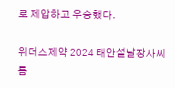로 제압하고 우승했다.

위더스제약 2024 태안설날장사씨름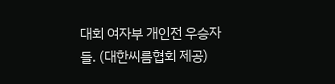대회 여자부 개인전 우승자들. (대한씨름협회 제공)